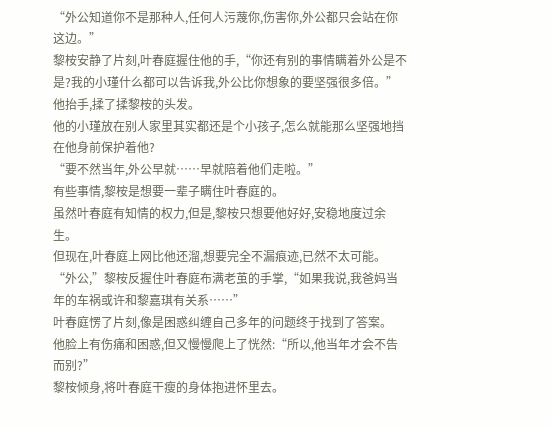“外公知道你不是那种人,任何人污蔑你,伤害你,外公都只会站在你这边。”
黎桉安静了片刻,叶春庭握住他的手,“你还有别的事情瞒着外公是不是?我的小瑾什么都可以告诉我,外公比你想象的要坚强很多倍。”
他抬手,揉了揉黎桉的头发。
他的小瑾放在别人家里其实都还是个小孩子,怎么就能那么坚强地挡在他身前保护着他?
“要不然当年,外公早就……早就陪着他们走啦。”
有些事情,黎桉是想要一辈子瞒住叶春庭的。
虽然叶春庭有知情的权力,但是,黎桉只想要他好好,安稳地度过余生。
但现在,叶春庭上网比他还溜,想要完全不漏痕迹,已然不太可能。
“外公,”黎桉反握住叶春庭布满老茧的手掌,“如果我说,我爸妈当年的车祸或许和黎嘉琪有关系……”
叶春庭愣了片刻,像是困惑纠缠自己多年的问题终于找到了答案。
他脸上有伤痛和困惑,但又慢慢爬上了恍然:“所以,他当年才会不告而别?”
黎桉倾身,将叶春庭干瘦的身体抱进怀里去。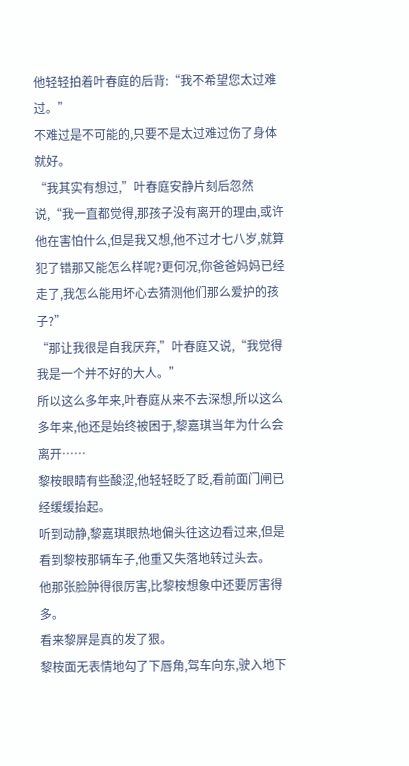他轻轻拍着叶春庭的后背:“我不希望您太过难过。”
不难过是不可能的,只要不是太过难过伤了身体就好。
“我其实有想过,”叶春庭安静片刻后忽然说,“我一直都觉得,那孩子没有离开的理由,或许他在害怕什么,但是我又想,他不过才七八岁,就算犯了错那又能怎么样呢?更何况,你爸爸妈妈已经走了,我怎么能用坏心去猜测他们那么爱护的孩子?”
“那让我很是自我厌弃,”叶春庭又说,“我觉得我是一个并不好的大人。”
所以这么多年来,叶春庭从来不去深想,所以这么多年来,他还是始终被困于,黎嘉琪当年为什么会离开……
黎桉眼睛有些酸涩,他轻轻眨了眨,看前面门闸已经缓缓抬起。
听到动静,黎嘉琪眼热地偏头往这边看过来,但是看到黎桉那辆车子,他重又失落地转过头去。
他那张脸肿得很厉害,比黎桉想象中还要厉害得多。
看来黎屏是真的发了狠。
黎桉面无表情地勾了下唇角,驾车向东,驶入地下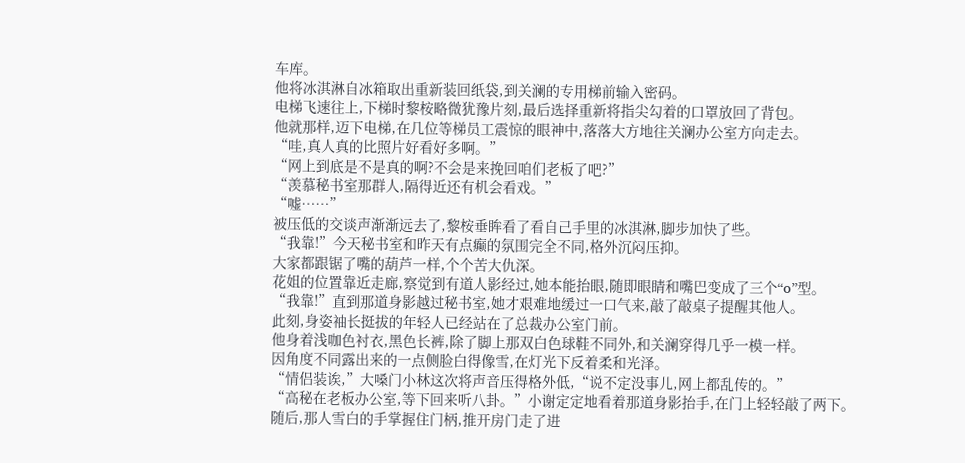车库。
他将冰淇淋自冰箱取出重新装回纸袋,到关澜的专用梯前输入密码。
电梯飞速往上,下梯时黎桉略微犹豫片刻,最后选择重新将指尖勾着的口罩放回了背包。
他就那样,迈下电梯,在几位等梯员工震惊的眼神中,落落大方地往关澜办公室方向走去。
“哇,真人真的比照片好看好多啊。”
“网上到底是不是真的啊?不会是来挽回咱们老板了吧?”
“羡慕秘书室那群人,隔得近还有机会看戏。”
“嘘……”
被压低的交谈声渐渐远去了,黎桉垂眸看了看自己手里的冰淇淋,脚步加快了些。
“我靠!”今天秘书室和昨天有点癫的氛围完全不同,格外沉闷压抑。
大家都跟锯了嘴的葫芦一样,个个苦大仇深。
花姐的位置靠近走廊,察觉到有道人影经过,她本能抬眼,随即眼睛和嘴巴变成了三个“o”型。
“我靠!”直到那道身影越过秘书室,她才艰难地缓过一口气来,敲了敲桌子提醒其他人。
此刻,身姿袖长挺拔的年轻人已经站在了总裁办公室门前。
他身着浅咖色衬衣,黑色长裤,除了脚上那双白色球鞋不同外,和关澜穿得几乎一模一样。
因角度不同露出来的一点侧脸白得像雪,在灯光下反着柔和光泽。
“情侣装诶,”大嗓门小林这次将声音压得格外低,“说不定没事儿,网上都乱传的。”
“高秘在老板办公室,等下回来听八卦。”小谢定定地看着那道身影抬手,在门上轻轻敲了两下。
随后,那人雪白的手掌握住门柄,推开房门走了进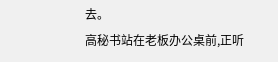去。
高秘书站在老板办公桌前,正听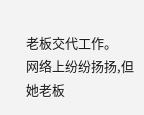老板交代工作。
网络上纷纷扬扬,但她老板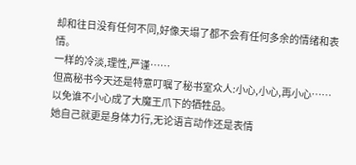却和往日没有任何不同,好像天塌了都不会有任何多余的情绪和表情。
一样的冷淡,理性,严谨……
但高秘书今天还是特意叮嘱了秘书室众人:小心,小心,再小心……
以免谁不小心成了大魔王爪下的牺牲品。
她自己就更是身体力行,无论语言动作还是表情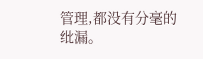管理,都没有分毫的纰漏。